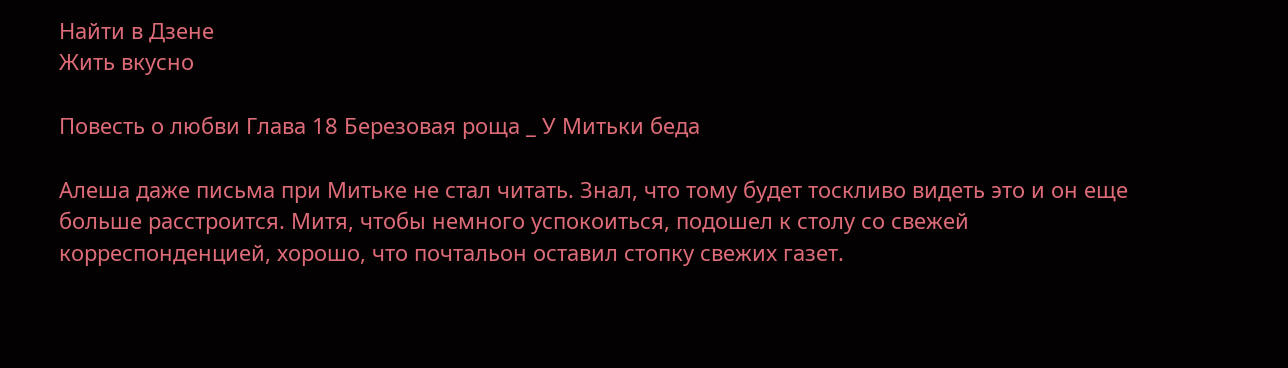Найти в Дзене
Жить вкусно

Повесть о любви Глава 18 Березовая роща _ У Митьки беда

Алеша даже письма при Митьке не стал читать. Знал, что тому будет тоскливо видеть это и он еще больше расстроится. Митя, чтобы немного успокоиться, подошел к столу со свежей корреспонденцией, хорошо, что почтальон оставил стопку свежих газет.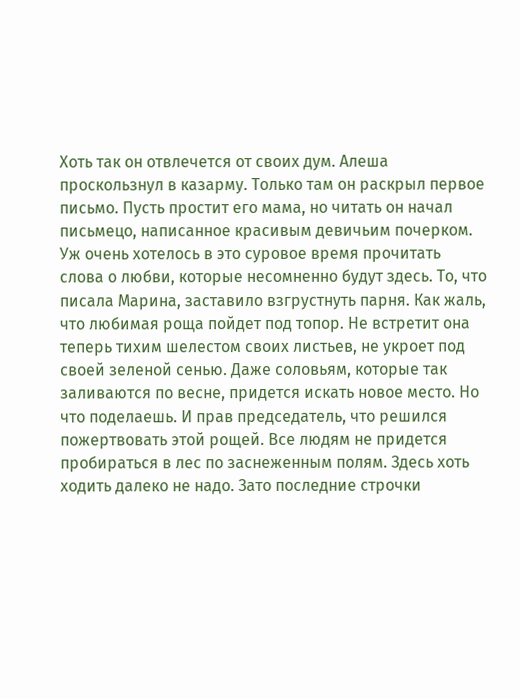Хоть так он отвлечется от своих дум. Алеша проскользнул в казарму. Только там он раскрыл первое письмо. Пусть простит его мама, но читать он начал письмецо, написанное красивым девичьим почерком. Уж очень хотелось в это суровое время прочитать слова о любви, которые несомненно будут здесь. То, что писала Марина, заставило взгрустнуть парня. Как жаль, что любимая роща пойдет под топор. Не встретит она теперь тихим шелестом своих листьев, не укроет под своей зеленой сенью. Даже соловьям, которые так заливаются по весне, придется искать новое место. Но что поделаешь. И прав председатель, что решился пожертвовать этой рощей. Все людям не придется пробираться в лес по заснеженным полям. Здесь хоть ходить далеко не надо. Зато последние строчки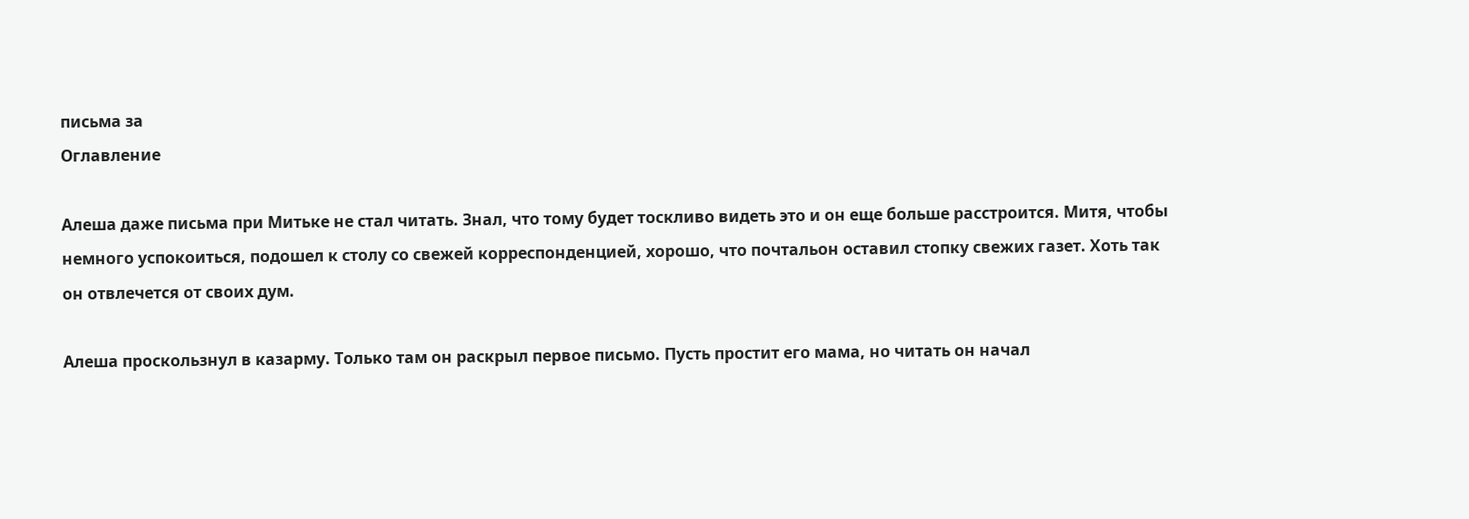письма за
Оглавление

Алеша даже письма при Митьке не стал читать. Знал, что тому будет тоскливо видеть это и он еще больше расстроится. Митя, чтобы немного успокоиться, подошел к столу со свежей корреспонденцией, хорошо, что почтальон оставил стопку свежих газет. Хоть так он отвлечется от своих дум.

Алеша проскользнул в казарму. Только там он раскрыл первое письмо. Пусть простит его мама, но читать он начал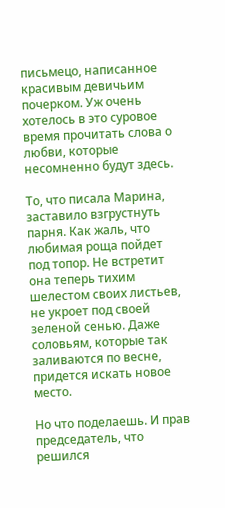письмецо, написанное красивым девичьим почерком. Уж очень хотелось в это суровое время прочитать слова о любви, которые несомненно будут здесь.

То, что писала Марина, заставило взгрустнуть парня. Как жаль, что любимая роща пойдет под топор. Не встретит она теперь тихим шелестом своих листьев, не укроет под своей зеленой сенью. Даже соловьям, которые так заливаются по весне, придется искать новое место.

Но что поделаешь. И прав председатель, что решился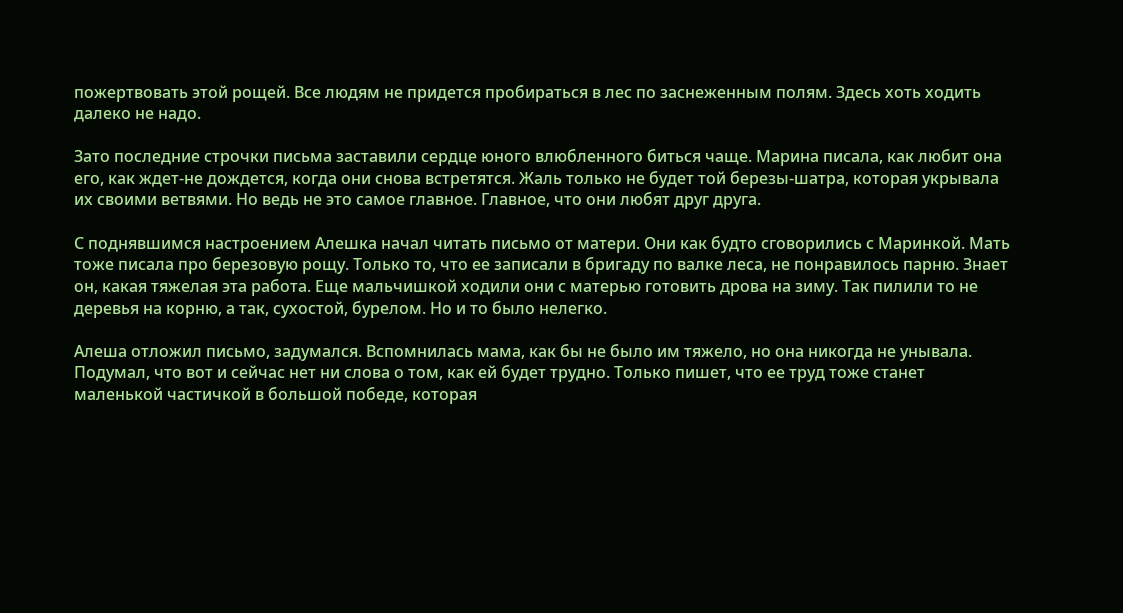пожертвовать этой рощей. Все людям не придется пробираться в лес по заснеженным полям. Здесь хоть ходить далеко не надо.

Зато последние строчки письма заставили сердце юного влюбленного биться чаще. Марина писала, как любит она его, как ждет-не дождется, когда они снова встретятся. Жаль только не будет той березы-шатра, которая укрывала их своими ветвями. Но ведь не это самое главное. Главное, что они любят друг друга.

С поднявшимся настроением Алешка начал читать письмо от матери. Они как будто сговорились с Маринкой. Мать тоже писала про березовую рощу. Только то, что ее записали в бригаду по валке леса, не понравилось парню. Знает он, какая тяжелая эта работа. Еще мальчишкой ходили они с матерью готовить дрова на зиму. Так пилили то не деревья на корню, а так, сухостой, бурелом. Но и то было нелегко.

Алеша отложил письмо, задумался. Вспомнилась мама, как бы не было им тяжело, но она никогда не унывала. Подумал, что вот и сейчас нет ни слова о том, как ей будет трудно. Только пишет, что ее труд тоже станет маленькой частичкой в большой победе, которая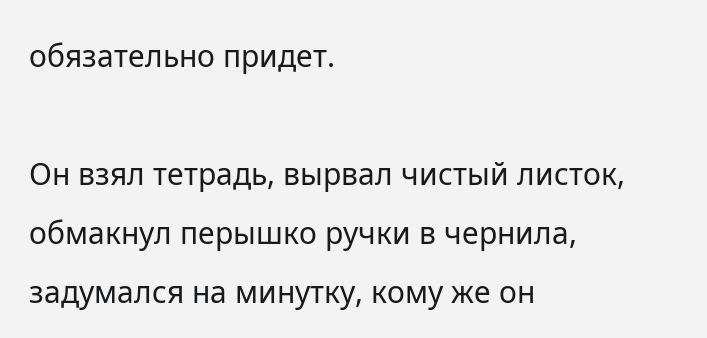обязательно придет.

Он взял тетрадь, вырвал чистый листок, обмакнул перышко ручки в чернила, задумался на минутку, кому же он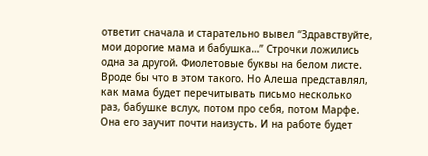ответит сначала и старательно вывел “Здравствуйте, мои дорогие мама и бабушка…” Строчки ложились одна за другой. Фиолетовые буквы на белом листе. Вроде бы что в этом такого. Но Алеша представлял, как мама будет перечитывать письмо несколько раз, бабушке вслух, потом про себя, потом Марфе. Она его заучит почти наизусть. И на работе будет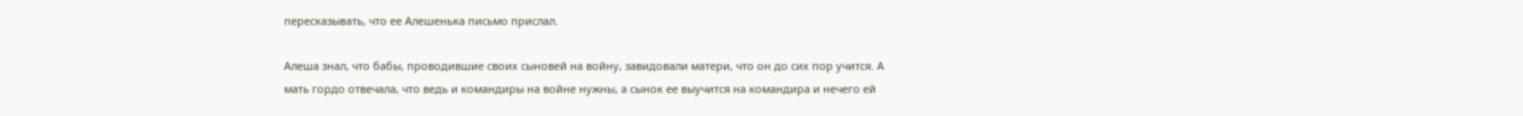пересказывать, что ее Алешенька письмо прислал.

Алеша знал, что бабы, проводившие своих сыновей на войну, завидовали матери, что он до сих пор учится. А мать гордо отвечала, что ведь и командиры на войне нужны, а сынок ее выучится на командира и нечего ей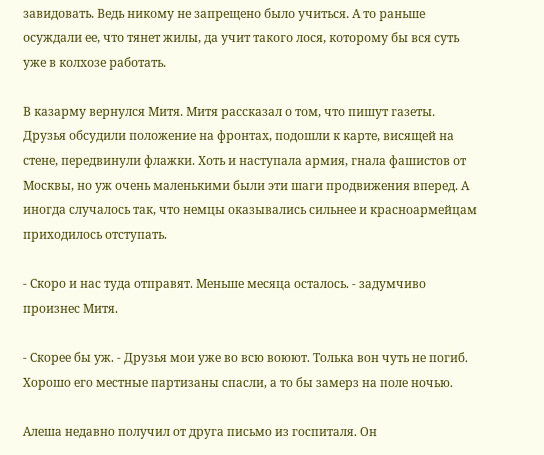завидовать. Ведь никому не запрещено было учиться. А то раньше осуждали ее, что тянет жилы, да учит такого лося, которому бы вся суть уже в колхозе работать.

В казарму вернулся Митя. Митя рассказал о том, что пишут газеты. Друзья обсудили положение на фронтах, подошли к карте, висящей на стене, передвинули флажки. Хоть и наступала армия, гнала фашистов от Москвы, но уж очень маленькими были эти шаги продвижения вперед. А иногда случалось так, что немцы оказывались сильнее и красноармейцам приходилось отступать.

- Скоро и нас туда отправят. Меньше месяца осталось. - задумчиво произнес Митя.

- Скорее бы уж. - Друзья мои уже во всю воюют. Толька вон чуть не погиб. Хорошо его местные партизаны спасли, а то бы замерз на поле ночью.

Алеша недавно получил от друга письмо из госпиталя. Он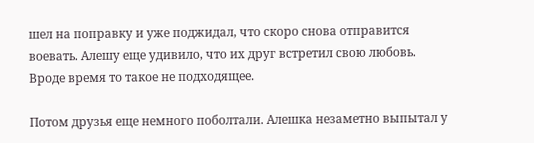шел на поправку и уже поджидал, что скоро снова отправится воевать. Алешу еще удивило, что их друг встретил свою любовь. Вроде время то такое не подходящее.

Потом друзья еще немного поболтали. Алешка незаметно выпытал у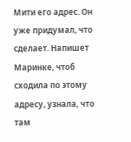Мити его адрес. Он уже придумал, что сделает. Напишет Маринке, чтоб сходила по этому адресу, узнала, что там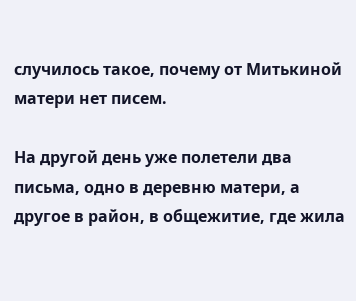случилось такое, почему от Митькиной матери нет писем.

На другой день уже полетели два письма, одно в деревню матери, а другое в район, в общежитие, где жила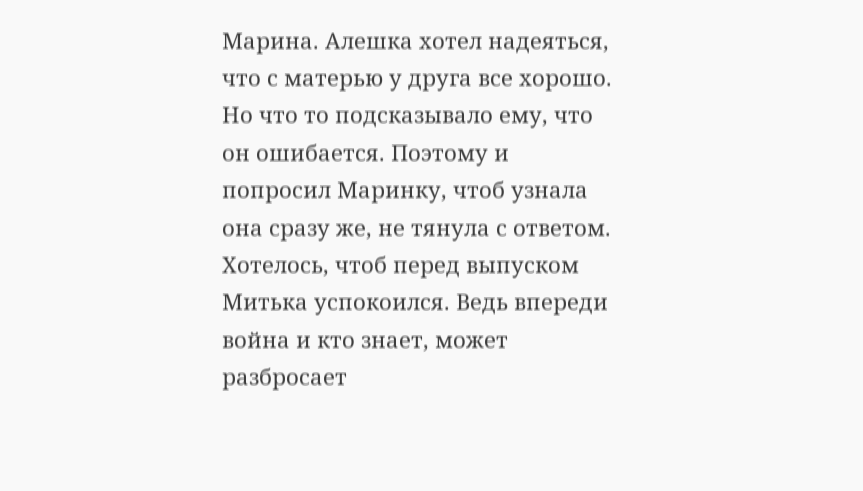Марина. Алешка хотел надеяться, что с матерью у друга все хорошо. Но что то подсказывало ему, что он ошибается. Поэтому и попросил Маринку, чтоб узнала она сразу же, не тянула с ответом. Хотелось, чтоб перед выпуском Митька успокоился. Ведь впереди война и кто знает, может разбросает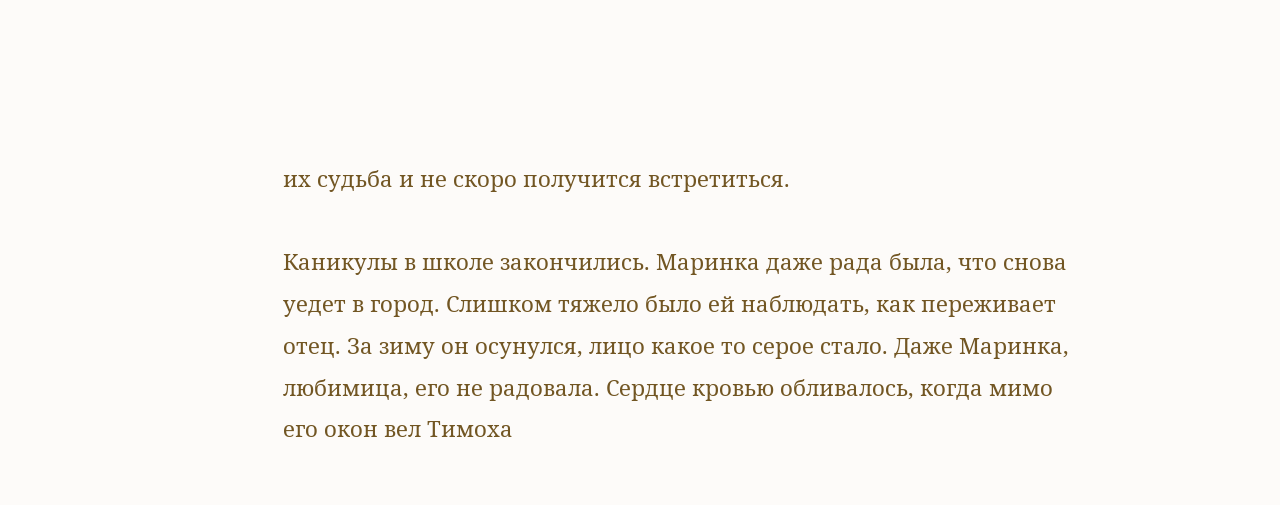их судьба и не скоро получится встретиться.

Каникулы в школе закончились. Маринка даже рада была, что снова уедет в город. Слишком тяжело было ей наблюдать, как переживает отец. За зиму он осунулся, лицо какое то серое стало. Даже Маринка, любимица, его не радовала. Сердце кровью обливалось, когда мимо его окон вел Тимоха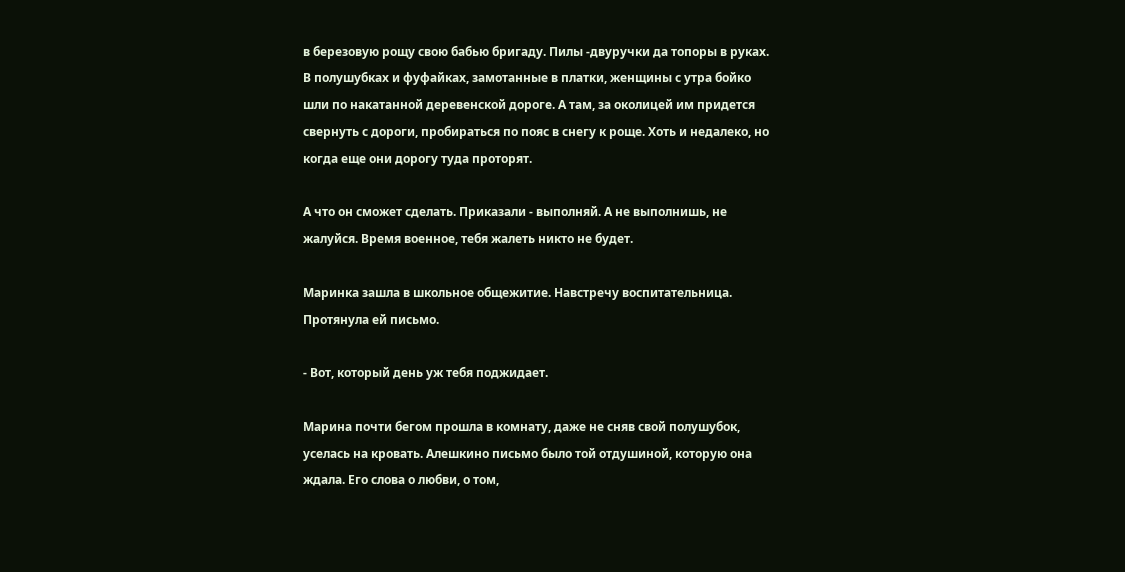в березовую рощу свою бабью бригаду. Пилы -двуручки да топоры в руках. В полушубках и фуфайках, замотанные в платки, женщины с утра бойко шли по накатанной деревенской дороге. А там, за околицей им придется свернуть с дороги, пробираться по пояс в снегу к роще. Хоть и недалеко, но когда еще они дорогу туда проторят.

А что он сможет сделать. Приказали - выполняй. А не выполнишь, не жалуйся. Время военное, тебя жалеть никто не будет.

Маринка зашла в школьное общежитие. Навстречу воспитательница. Протянула ей письмо.

- Вот, который день уж тебя поджидает.

Марина почти бегом прошла в комнату, даже не сняв свой полушубок, уселась на кровать. Алешкино письмо было той отдушиной, которую она ждала. Его слова о любви, о том,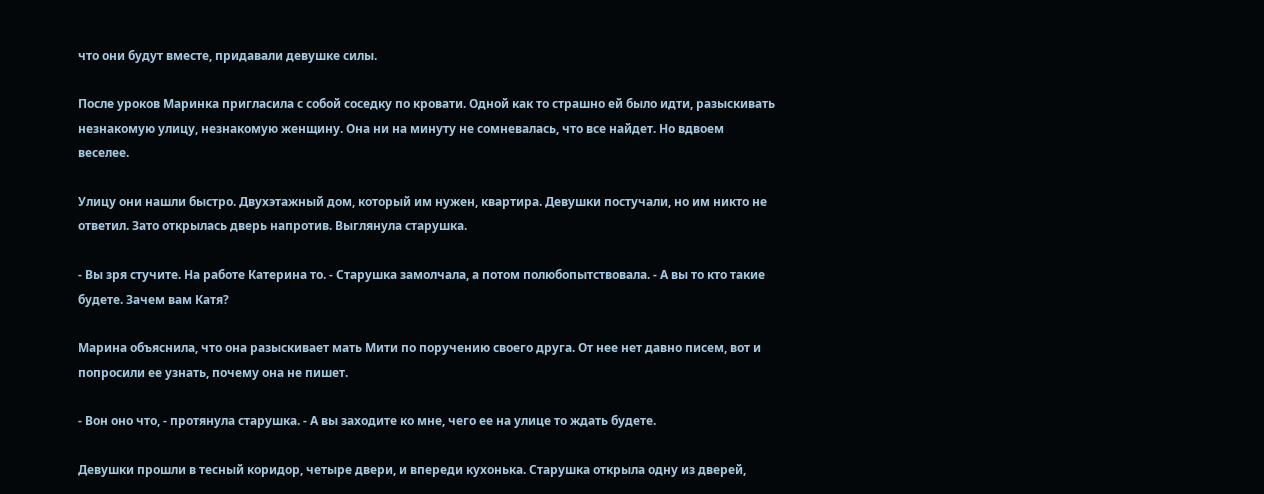что они будут вместе, придавали девушке силы.

После уроков Маринка пригласила с собой соседку по кровати. Одной как то страшно ей было идти, разыскивать незнакомую улицу, незнакомую женщину. Она ни на минуту не сомневалась, что все найдет. Но вдвоем веселее.

Улицу они нашли быстро. Двухэтажный дом, который им нужен, квартира. Девушки постучали, но им никто не ответил. Зато открылась дверь напротив. Выглянула старушка.

- Вы зря стучите. На работе Катерина то. - Старушка замолчала, а потом полюбопытствовала. - А вы то кто такие будете. Зачем вам Катя?

Марина объяснила, что она разыскивает мать Мити по поручению своего друга. От нее нет давно писем, вот и попросили ее узнать, почему она не пишет.

- Вон оно что, - протянула старушка. - А вы заходите ко мне, чего ее на улице то ждать будете.

Девушки прошли в тесный коридор, четыре двери, и впереди кухонька. Старушка открыла одну из дверей,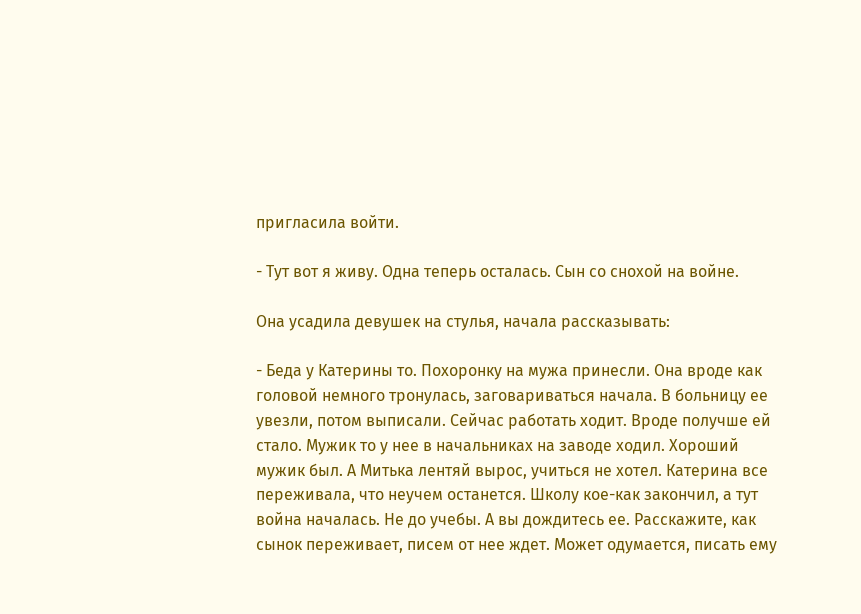пригласила войти.

- Тут вот я живу. Одна теперь осталась. Сын со снохой на войне.

Она усадила девушек на стулья, начала рассказывать:

- Беда у Катерины то. Похоронку на мужа принесли. Она вроде как головой немного тронулась, заговариваться начала. В больницу ее увезли, потом выписали. Сейчас работать ходит. Вроде получше ей стало. Мужик то у нее в начальниках на заводе ходил. Хороший мужик был. А Митька лентяй вырос, учиться не хотел. Катерина все переживала, что неучем останется. Школу кое-как закончил, а тут война началась. Не до учебы. А вы дождитесь ее. Расскажите, как сынок переживает, писем от нее ждет. Может одумается, писать ему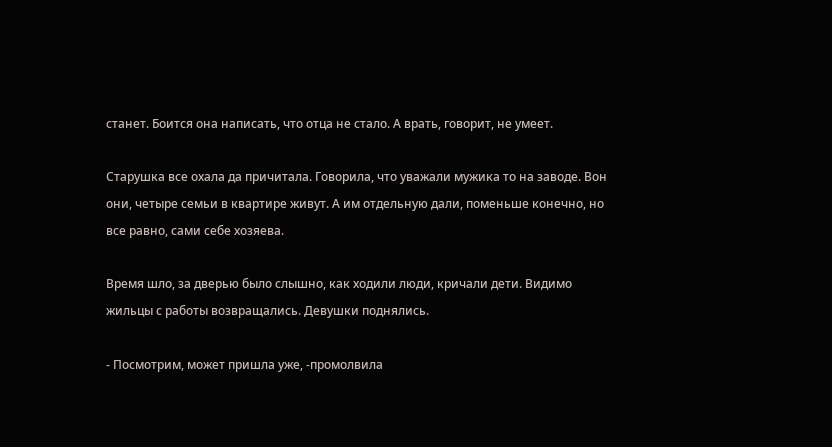станет. Боится она написать, что отца не стало. А врать, говорит, не умеет.

Старушка все охала да причитала. Говорила, что уважали мужика то на заводе. Вон они, четыре семьи в квартире живут. А им отдельную дали, поменьше конечно, но все равно, сами себе хозяева.

Время шло, за дверью было слышно, как ходили люди, кричали дети. Видимо жильцы с работы возвращались. Девушки поднялись.

- Посмотрим, может пришла уже, -промолвила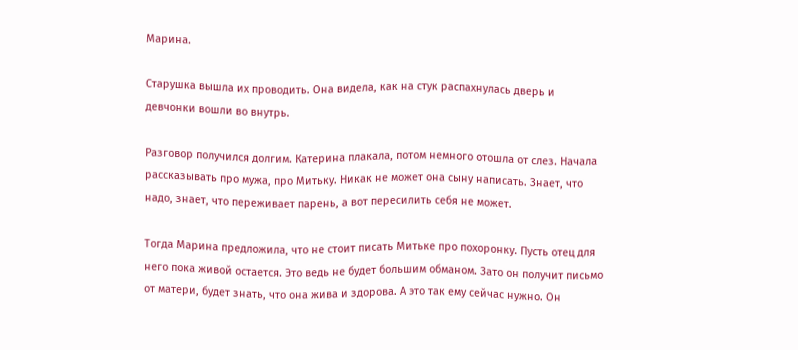Марина.

Старушка вышла их проводить. Она видела, как на стук распахнулась дверь и девчонки вошли во внутрь.

Разговор получился долгим. Катерина плакала, потом немного отошла от слез. Начала рассказывать про мужа, про Митьку. Никак не может она сыну написать. Знает, что надо, знает, что переживает парень, а вот пересилить себя не может.

Тогда Марина предложила, что не стоит писать Митьке про похоронку. Пусть отец для него пока живой остается. Это ведь не будет большим обманом. Зато он получит письмо от матери, будет знать, что она жива и здорова. А это так ему сейчас нужно. Он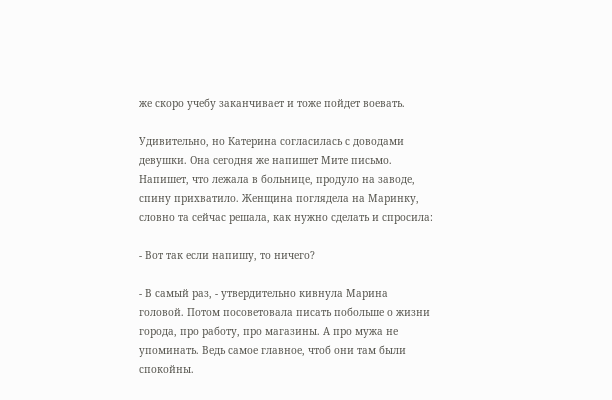же скоро учебу заканчивает и тоже пойдет воевать.

Удивительно, но Катерина согласилась с доводами девушки. Она сегодня же напишет Мите письмо. Напишет, что лежала в больнице, продуло на заводе, спину прихватило. Женщина поглядела на Маринку, словно та сейчас решала, как нужно сделать и спросила:

- Вот так если напишу, то ничего?

- В самый раз, - утвердительно кивнула Марина головой. Потом посоветовала писать побольше о жизни города, про работу, про магазины. А про мужа не упоминать. Ведь самое главное, чтоб они там были спокойны.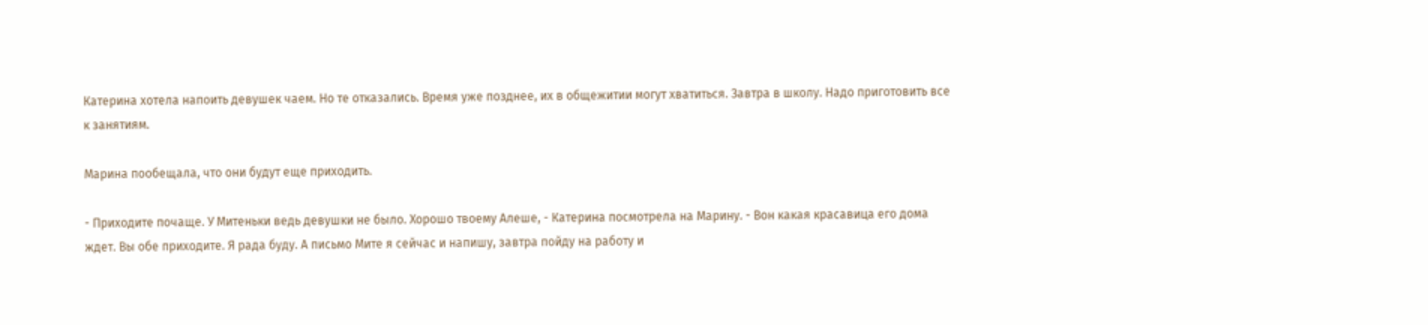Катерина хотела напоить девушек чаем. Но те отказались. Время уже позднее, их в общежитии могут хватиться. Завтра в школу. Надо приготовить все к занятиям.

Марина пообещала, что они будут еще приходить.

- Приходите почаще. У Митеньки ведь девушки не было. Хорошо твоему Алеше, - Катерина посмотрела на Марину. - Вон какая красавица его дома ждет. Вы обе приходите. Я рада буду. А письмо Мите я сейчас и напишу, завтра пойду на работу и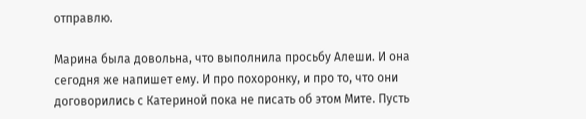отправлю.

Марина была довольна, что выполнила просьбу Алеши. И она сегодня же напишет ему. И про похоронку, и про то, что они договорились с Катериной пока не писать об этом Мите. Пусть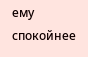ему спокойнее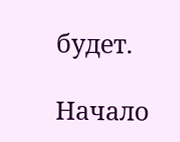будет.

Начало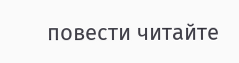повести читайте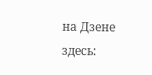на Дзене здесь: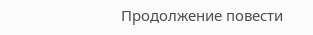Продолжение повести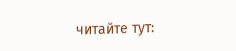читайте тут: